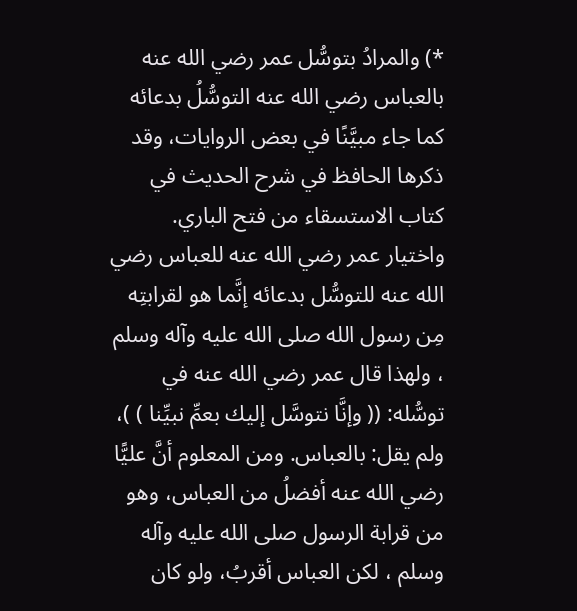*) والمرادُ بتوسُّل عمر رضي الله عنه بالعباس رضي الله عنه التوسُّلُ بدعائه كما جاء مبيَّنًا في بعض الروايات، وقد ذكرها الحافظ في شرح الحديث في كتاب الاستسقاء من فتح الباري. واختيار عمر رضي الله عنه للعباس رضي الله عنه للتوسُّل بدعائه إنَّما هو لقرابتِه مِن رسول الله صلى الله عليه وآله وسلم ، ولهذا قال عمر رضي الله عنه في توسُّله: (( وإنَّا نتوسَّل إليك بعمِّ نبيِّنا ) )، ولم يقل: بالعباس. ومن المعلوم أنَّ عليًّا رضي الله عنه أفضلُ من العباس، وهو من قرابة الرسول صلى الله عليه وآله وسلم ، لكن العباس أقربُ، ولو كان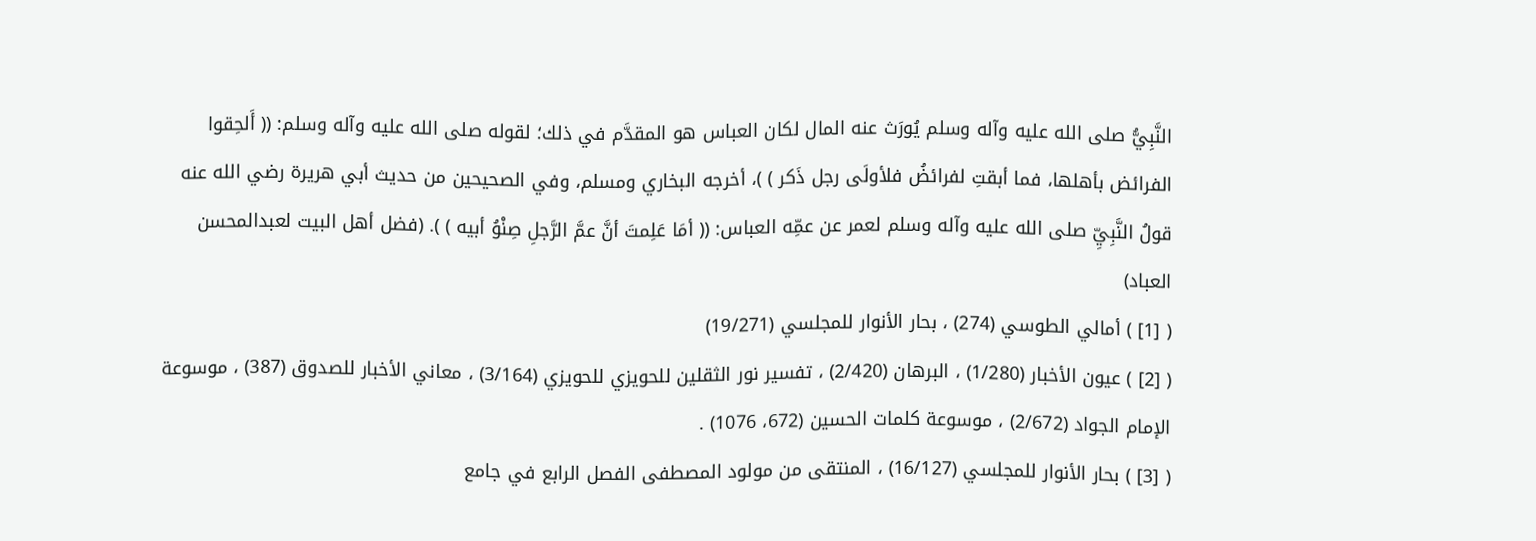النَّبِيُّ صلى الله عليه وآله وسلم يُورَث عنه المال لكان العباس هو المقدَّم في ذلك؛ لقوله صلى الله عليه وآله وسلم: (( أَلحِقوا الفرائض بأهلها، فما أبقتِ لفرائضُ فلأولَى رجل ذَكر ) )، أخرجه البخاري ومسلم، وفي الصحيحين من حديث أبي هريرة رضي الله عنه قولُ النَّبِيِّ صلى الله عليه وآله وسلم لعمر عن عمِّه العباس: (( أمَا عَلِمتَ أنَّ عمَّ الرَّجلِ صِنْوُ أبيه ) ). (فضل أهل البيت لعبدالمحسن العباد)
( [1] ) أمالي الطوسي (274) ، بحار الأنوار للمجلسي (19/271)
( [2] ) عيون الأخبار (1/280) ، البرهان (2/420) ، تفسير نور الثقلين للحويزي للحويزي (3/164) ، معاني الأخبار للصدوق (387) ، موسوعة الإمام الجواد (2/672) ، موسوعة كلمات الحسين (672، 1076) .
( [3] ) بحار الأنوار للمجلسي (16/127) ، المنتقى من مولود المصطفى الفصل الرابع في جامع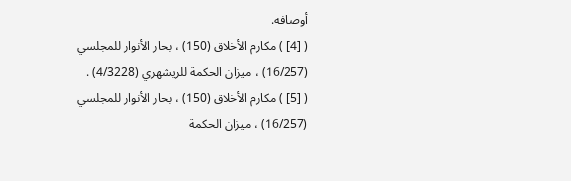أوصافه.
( [4] ) مكارم الأخلاق (150) ، بحار الأنوار للمجلسي (16/257) ، ميزان الحكمة للريشهري (4/3228) .
( [5] ) مكارم الأخلاق (150) ، بحار الأنوار للمجلسي (16/257) ، ميزان الحكمة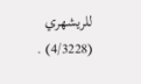للريشهري (4/3228) .